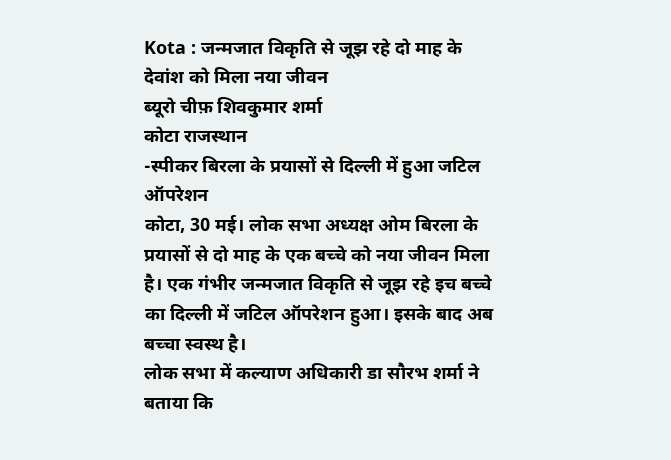Kota : जन्मजात विकृति से जूझ रहे दो माह के देवांश को मिला नया जीवन
ब्यूरो चीफ़ शिवकुमार शर्मा
कोटा राजस्थान
-स्पीकर बिरला के प्रयासों से दिल्ली में हुआ जटिल ऑपरेशन
कोटा, 30 मई। लोक सभा अध्यक्ष ओम बिरला के प्रयासों से दो माह के एक बच्चे को नया जीवन मिला है। एक गंभीर जन्मजात विकृति से जूझ रहे इच बच्चे का दिल्ली में जटिल ऑपरेशन हुआ। इसके बाद अब बच्चा स्वस्थ है।
लोक सभा में कल्याण अधिकारी डा सौरभ शर्मा ने बताया कि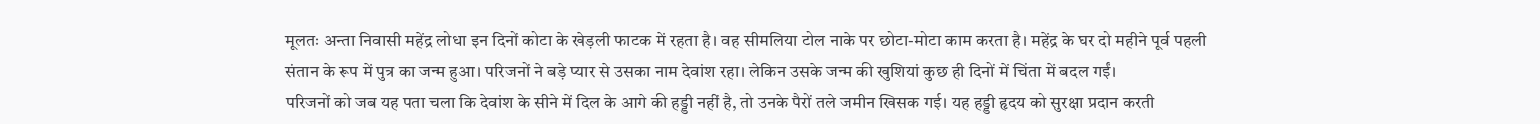मूलतः अन्ता निवासी महेंद्र लोधा इन दिनों कोटा के खेड़ली फाटक में रहता है। वह सीमलिया टोल नाके पर छोटा-मोटा काम करता है। महेंद्र के घर दो महीने पूर्व पहली संतान के रूप में पुत्र का जन्म हुआ। परिजनों ने बड़े प्यार से उसका नाम देवांश रहा। लेकिन उसके जन्म की खुशियां कुछ ही दिनों में चिंता में बदल गईं।
परिजनों को जब यह पता चला कि देवांश के सीने में दिल के आगे की हड्डी नहीं है, तो उनके पैरों तले जमीन खिसक गई। यह हड्डी हृदय को सुरक्षा प्रदान करती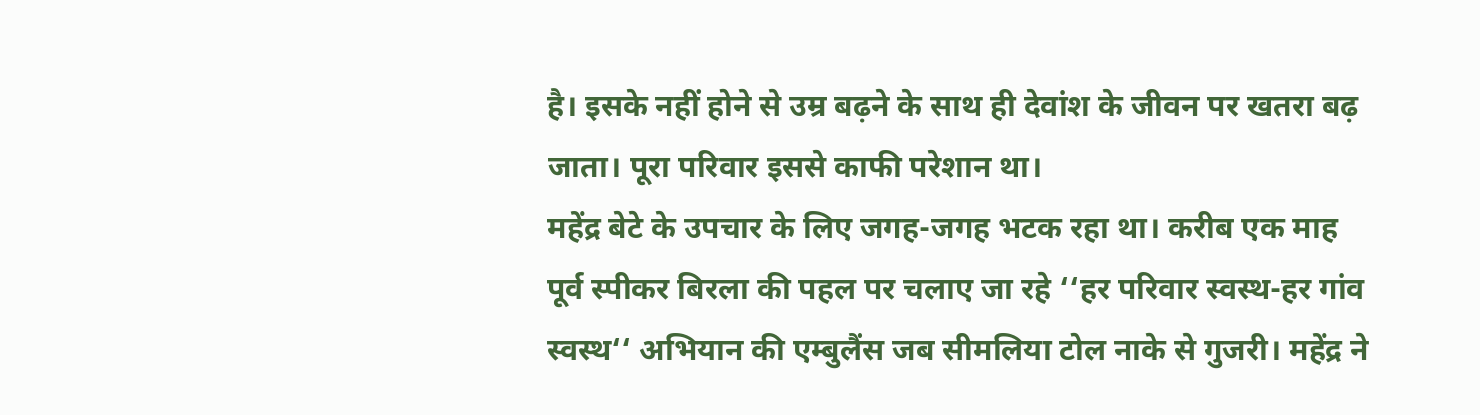है। इसके नहीं होने से उम्र बढ़ने के साथ ही देवांश के जीवन पर खतरा बढ़ जाता। पूरा परिवार इससे काफी परेशान था।
महेंद्र बेटे के उपचार के लिए जगह-जगह भटक रहा था। करीब एक माह पूर्व स्पीकर बिरला की पहल पर चलाए जा रहे ‘‘हर परिवार स्वस्थ-हर गांव स्वस्थ‘‘ अभियान की एम्बुलैंस जब सीमलिया टोल नाके से गुजरी। महेंद्र ने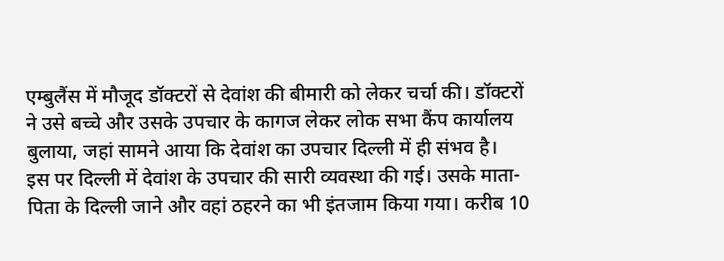एम्बुलैंस में मौजूद डॉक्टरों से देवांश की बीमारी को लेकर चर्चा की। डॉक्टरों ने उसे बच्चे और उसके उपचार के कागज लेकर लोक सभा कैंप कार्यालय बुलाया, जहां सामने आया कि देवांश का उपचार दिल्ली में ही संभव है।
इस पर दिल्ली में देवांश के उपचार की सारी व्यवस्था की गई। उसके माता-पिता के दिल्ली जाने और वहां ठहरने का भी इंतजाम किया गया। करीब 10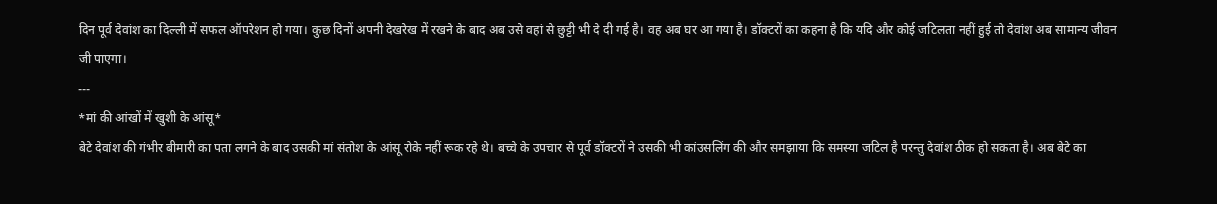दिन पूर्व देवांश का दिल्ली में सफल ऑपरेशन हो गया। कुछ दिनों अपनी देखरेख में रखने के बाद अब उसे वहां से छुट्टी भी दे दी गई है। वह अब घर आ गया है। डॉक्टरों का कहना है कि यदि और कोई जटिलता नहीं हुई तो देवांश अब सामान्य जीवन जी पाएगा।
---
*मां की आंखों में खुशी के आंसू*
बेटे देवांश की गंभीर बीमारी का पता लगने के बाद उसकी मां संतोश के आंसू रोके नहीं रूक रहे थे। बच्चे के उपचार से पूर्व डॉक्टरों ने उसकी भी कांउसलिंग की और समझाया कि समस्या जटिल है परन्तु देवांश ठीक हो सकता है। अब बेटे का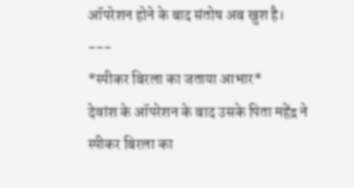ऑपरेशन होने के बाद संतोष अब खुश है।
---
*स्पीकर बिरला का जताया आभार*
देवांश के ऑपरेशन के बाद उसके पिता महेंद्र ने स्पीकर बिरला का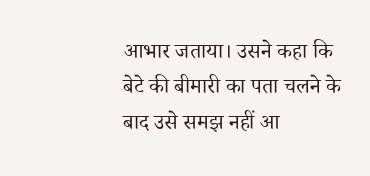आभार जताया। उसने कहा कि बेटे की बीमारी का पता चलने के बाद उसे समझ नहीं आ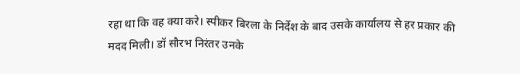रहा था कि वह क्या करे। स्पीकर बिरला के निर्देश के बाद उसके कार्यालय से हर प्रकार की मदद मिली। डॉ सौरभ निरंतर उनके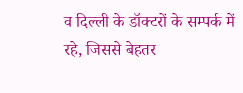व दिल्ली के डॉक्टरों के सम्पर्क में रहे, जिससे बेहतर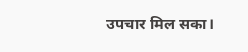उपचार मिल सका।